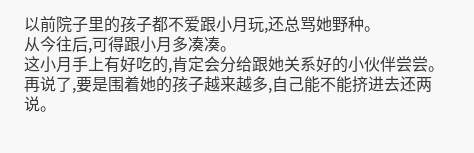以前院子里的孩子都不爱跟小月玩,还总骂她野种。
从今往后,可得跟小月多凑凑。
这小月手上有好吃的,肯定会分给跟她关系好的小伙伴尝尝。
再说了,要是围着她的孩子越来越多,自己能不能挤进去还两说。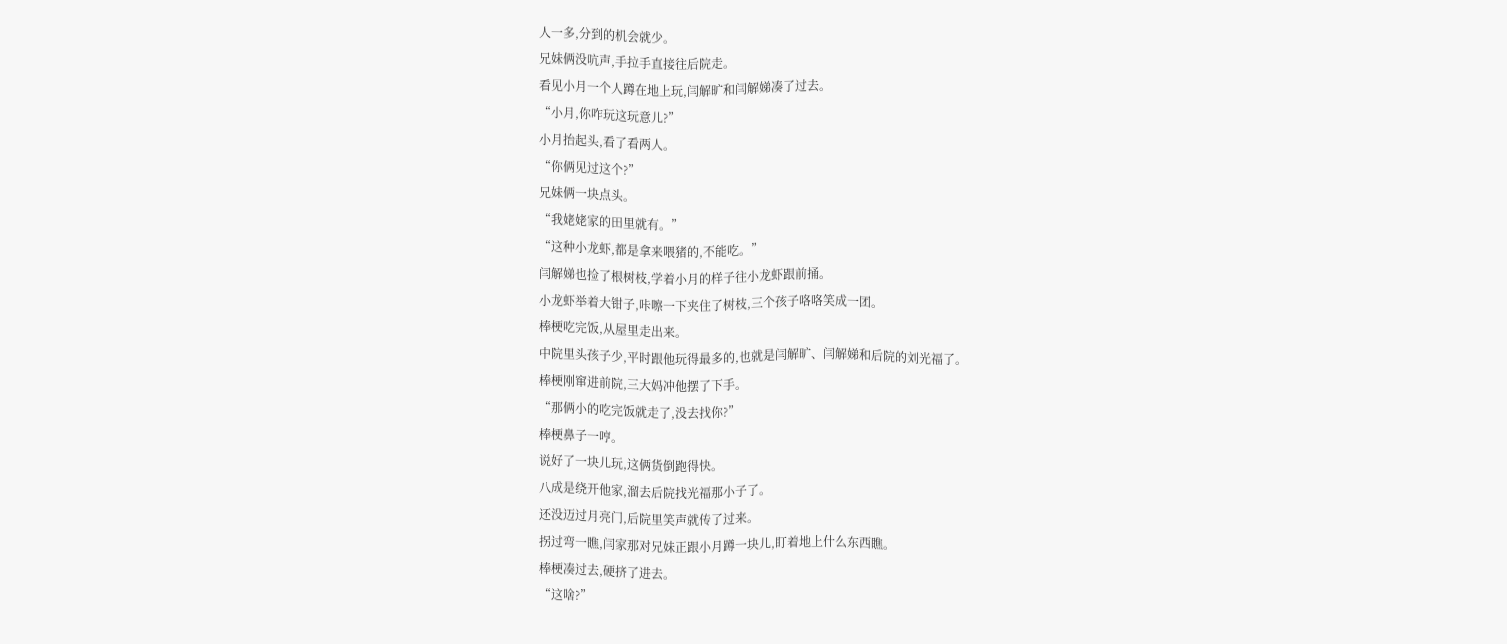人一多,分到的机会就少。
兄妹俩没吭声,手拉手直接往后院走。
看见小月一个人蹲在地上玩,闫解旷和闫解娣凑了过去。
“小月,你咋玩这玩意儿?”
小月抬起头,看了看两人。
“你俩见过这个?”
兄妹俩一块点头。
“我姥姥家的田里就有。”
“这种小龙虾,都是拿来喂猪的,不能吃。”
闫解娣也捡了根树枝,学着小月的样子往小龙虾跟前捅。
小龙虾举着大钳子,咔嚓一下夹住了树枝,三个孩子咯咯笑成一团。
棒梗吃完饭,从屋里走出来。
中院里头孩子少,平时跟他玩得最多的,也就是闫解旷、闫解娣和后院的刘光福了。
棒梗刚窜进前院,三大妈冲他摆了下手。
“那俩小的吃完饭就走了,没去找你?”
棒梗鼻子一哼。
说好了一块儿玩,这俩货倒跑得快。
八成是绕开他家,溜去后院找光福那小子了。
还没迈过月亮门,后院里笑声就传了过来。
拐过弯一瞧,闫家那对兄妹正跟小月蹲一块儿,盯着地上什么东西瞧。
棒梗凑过去,硬挤了进去。
“这啥?”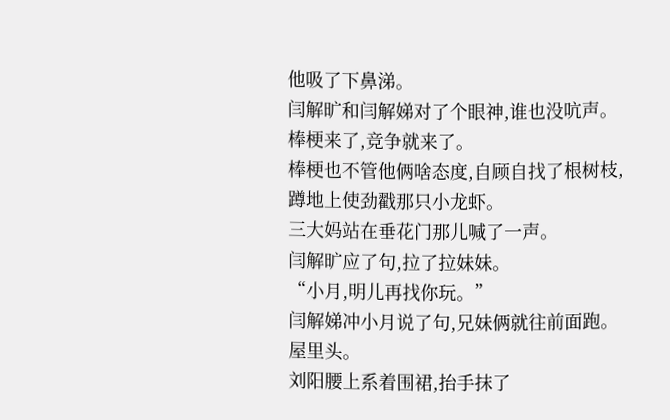他吸了下鼻涕。
闫解旷和闫解娣对了个眼神,谁也没吭声。
棒梗来了,竞争就来了。
棒梗也不管他俩啥态度,自顾自找了根树枝,蹲地上使劲戳那只小龙虾。
三大妈站在垂花门那儿喊了一声。
闫解旷应了句,拉了拉妹妹。
“小月,明儿再找你玩。”
闫解娣冲小月说了句,兄妹俩就往前面跑。
屋里头。
刘阳腰上系着围裙,抬手抹了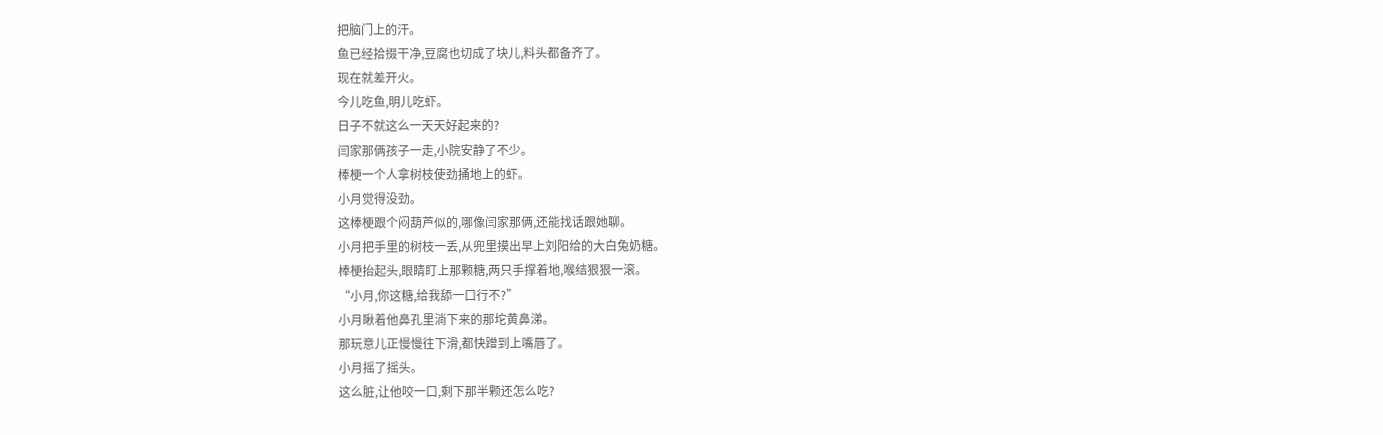把脑门上的汗。
鱼已经拾掇干净,豆腐也切成了块儿,料头都备齐了。
现在就差开火。
今儿吃鱼,明儿吃虾。
日子不就这么一天天好起来的?
闫家那俩孩子一走,小院安静了不少。
棒梗一个人拿树枝使劲捅地上的虾。
小月觉得没劲。
这棒梗跟个闷葫芦似的,哪像闫家那俩,还能找话跟她聊。
小月把手里的树枝一丢,从兜里摸出早上刘阳给的大白兔奶糖。
棒梗抬起头,眼睛盯上那颗糖,两只手撑着地,喉结狠狠一滚。
“小月,你这糖,给我舔一口行不?”
小月瞅着他鼻孔里淌下来的那坨黄鼻涕。
那玩意儿正慢慢往下滑,都快蹭到上嘴唇了。
小月摇了摇头。
这么脏,让他咬一口,剩下那半颗还怎么吃?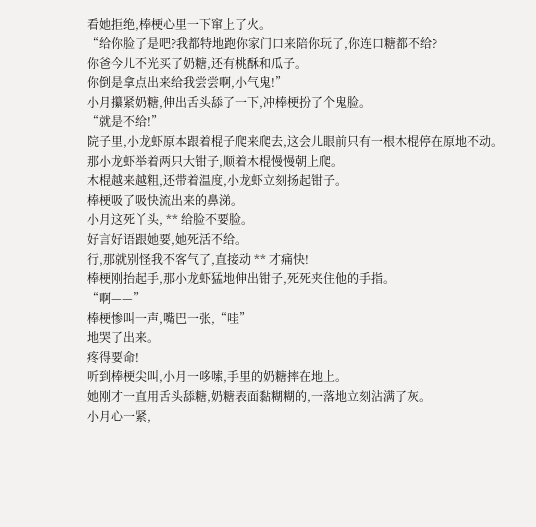看她拒绝,棒梗心里一下窜上了火。
“给你脸了是吧?我都特地跑你家门口来陪你玩了,你连口糖都不给?
你爸今儿不光买了奶糖,还有桃酥和瓜子。
你倒是拿点出来给我尝尝啊,小气鬼!”
小月攥紧奶糖,伸出舌头舔了一下,冲棒梗扮了个鬼脸。
“就是不给!”
院子里,小龙虾原本跟着棍子爬来爬去,这会儿眼前只有一根木棍停在原地不动。
那小龙虾举着两只大钳子,顺着木棍慢慢朝上爬。
木棍越来越粗,还带着温度,小龙虾立刻扬起钳子。
棒梗吸了吸快流出来的鼻涕。
小月这死丫头, ** 给脸不要脸。
好言好语跟她要,她死活不给。
行,那就别怪我不客气了,直接动 ** 才痛快!
棒梗刚抬起手,那小龙虾猛地伸出钳子,死死夹住他的手指。
“啊——”
棒梗惨叫一声,嘴巴一张,“哇”
地哭了出来。
疼得要命!
听到棒梗尖叫,小月一哆嗦,手里的奶糖摔在地上。
她刚才一直用舌头舔糖,奶糖表面黏糊糊的,一落地立刻沾满了灰。
小月心一紧,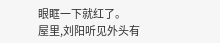眼眶一下就红了。
屋里,刘阳听见外头有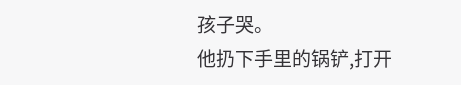孩子哭。
他扔下手里的锅铲,打开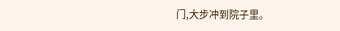门,大步冲到院子里。